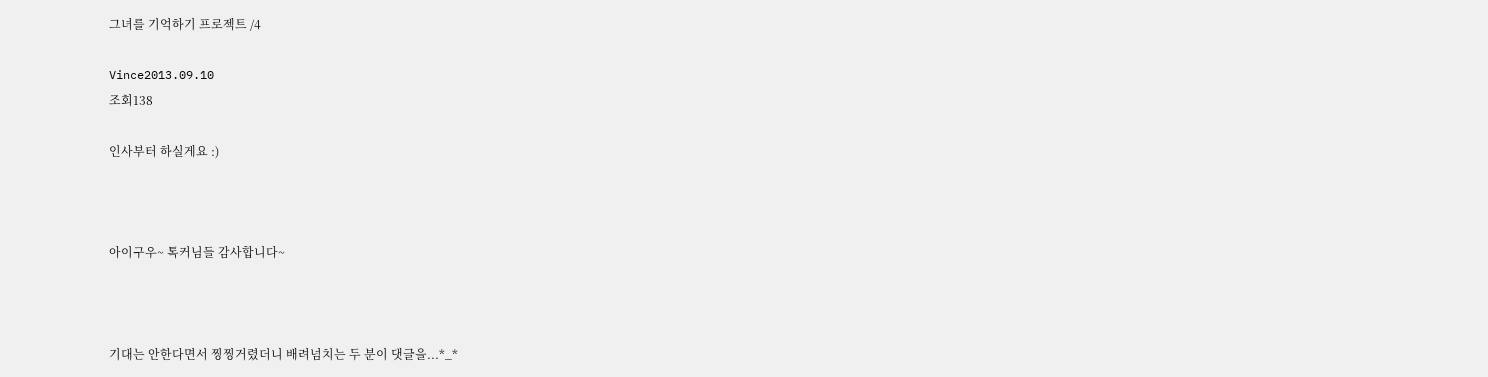그녀를 기억하기 프로젝트 /4

Vince2013.09.10
조회138

인사부터 하실게요 :)



아이구우~ 톡커님들 감사합니다~



기대는 안한다면서 찡찡거렸더니 배려넘치는 두 분이 댓글을...*_*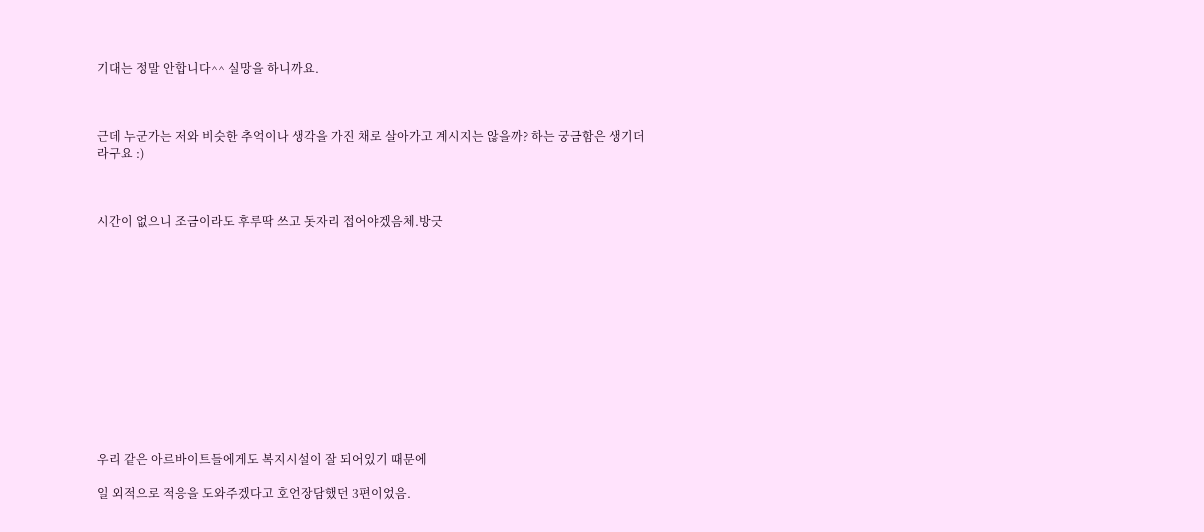기대는 정말 안합니다^^ 실망을 하니까요.



근데 누군가는 저와 비슷한 추억이나 생각을 가진 채로 살아가고 계시지는 않을까? 하는 궁금함은 생기더라구요 :)



시간이 없으니 조금이라도 후루딱 쓰고 돗자리 접어야겠음체.방긋













우리 같은 아르바이트들에게도 복지시설이 잘 되어있기 때문에

일 외적으로 적응을 도와주겠다고 호언장담했던 3편이었음.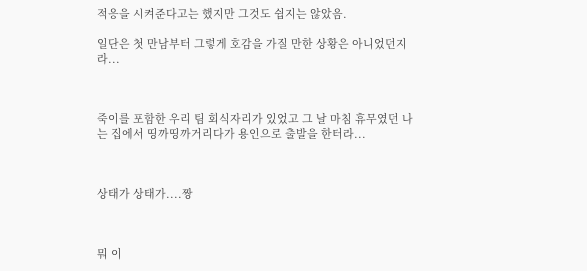적응을 시켜준다고는 했지만 그것도 쉽지는 않았음.

일단은 첫 만남부터 그렇게 호감을 가질 만한 상황은 아니었던지라...



죽이를 포함한 우리 팀 회식자리가 있었고 그 날 마침 휴무였던 나는 집에서 띵까띵까거리다가 용인으로 출발을 한터라...



상태가 상태가....짱



뭐 이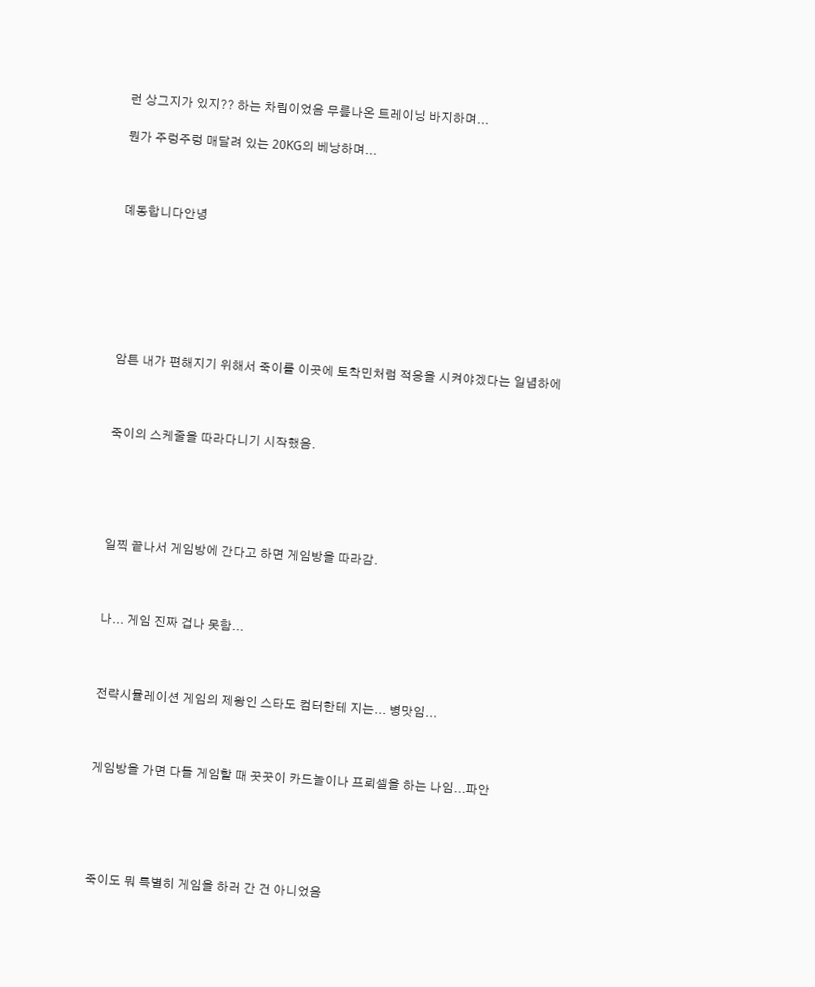런 상그지가 있지?? 하는 차림이었음 무릎나온 트레이닝 바지하며...

뭔가 주렁주렁 매달려 있는 20KG의 베낭하며...



뎨동합니다안녕







암튼 내가 편해지기 위해서 죽이를 이곳에 토착민처럼 적응을 시켜야겠다는 일념하에



죽이의 스케줄을 따라다니기 시작했음.





일찍 끝나서 게임방에 간다고 하면 게임방을 따라감.



나... 게임 진짜 겁나 못함...



전략시뮬레이션 게임의 제왕인 스타도 컴터한테 지는... 병맛임...



게임방을 가면 다들 게임할 때 꿋꿋이 카드놀이나 프뢰셀을 하는 나임...파안





죽이도 뭐 특별히 게임을 하러 간 건 아니었음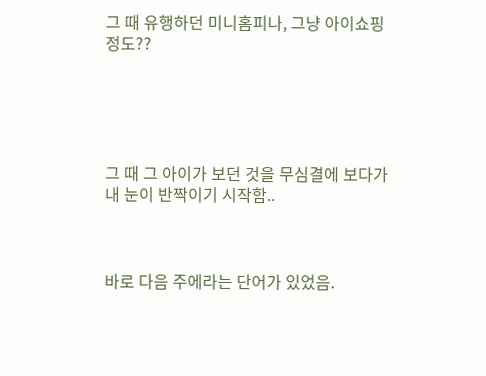그 때 유행하던 미니홈피나, 그냥 아이쇼핑 정도??





그 때 그 아이가 보던 것을 무심결에 보다가 내 눈이 반짝이기 시작함..



바로 다음 주에라는 단어가 있었음.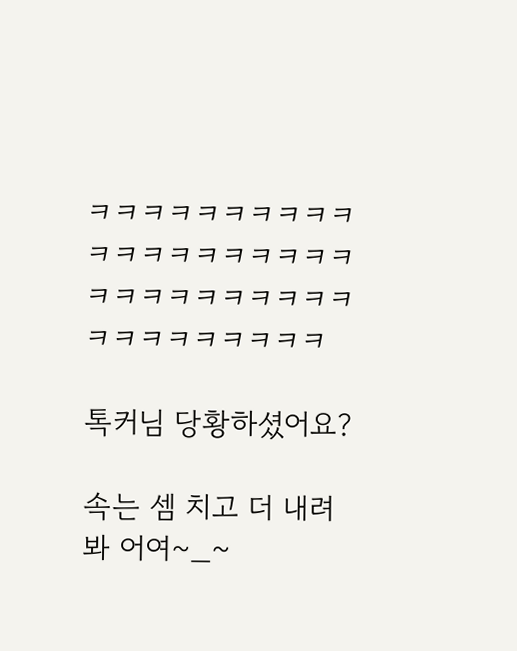ㅋㅋㅋㅋㅋㅋㅋㅋㅋㅋㅋㅋㅋㅋㅋㅋㅋㅋㅋㅋㅋㅋㅋㅋㅋㅋㅋㅋㅋㅋㅋㅋㅋㅋㅋㅋㅋㅋㅋ

톡커님 당황하셨어요?

속는 셈 치고 더 내려봐 어여~_~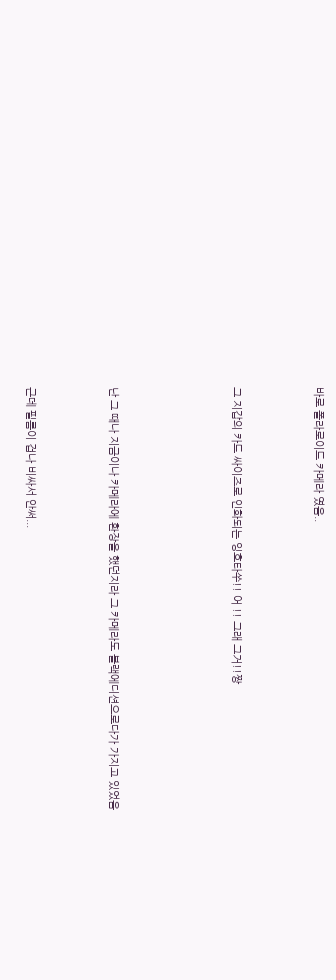바로 폴라로이드 카메라 였음..



그 지갑의 카드 싸이즈로 인화되는 잉흐타쑤!! 어 !! 그래 그거!!짱





난 그 때나 지금이나 카메라에 환장을 했던지라 그 카메라도 블랙에디션으로다가 가지고 있었음



근데 필름이 겁나 비싸서 안써...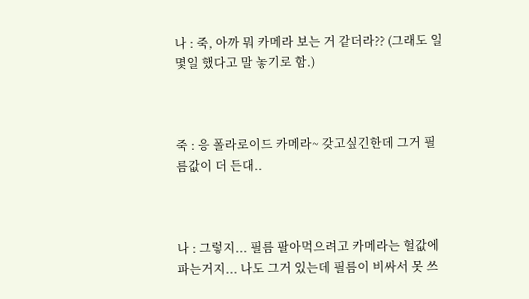나 : 죽, 아까 뭐 카메라 보는 거 같더라?? (그래도 일 몇일 했다고 말 놓기로 함.)



죽 : 응 폴라로이드 카메라~ 갖고싶긴한데 그거 필름값이 더 든대..



나 : 그렇지... 필름 팔아먹으려고 카메라는 헐값에 파는거지... 나도 그거 있는데 필름이 비싸서 못 쓰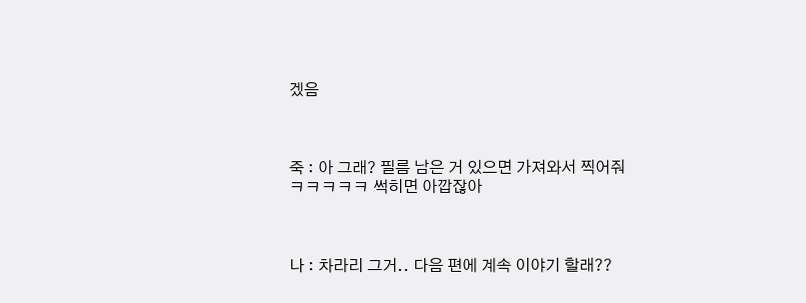겠음



죽 : 아 그래? 필름 남은 거 있으면 가져와서 찍어줘ㅋㅋㅋㅋㅋ 썩히면 아깝잖아



나 : 차라리 그거.. 다음 편에 계속 이야기 할래??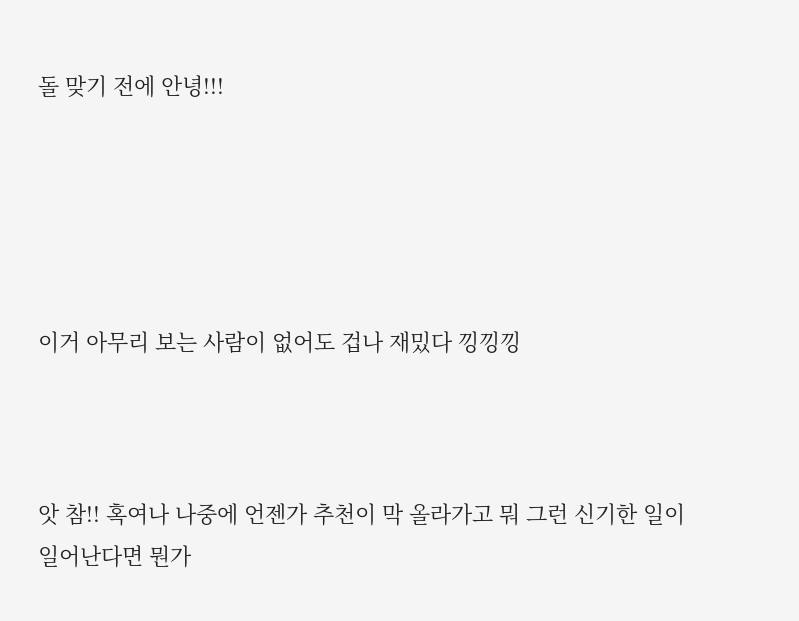돌 맞기 전에 안녕!!!





이거 아무리 보는 사람이 없어도 겁나 재밌다 낑낑낑



앗 참!! 혹여나 나중에 언젠가 추천이 막 올라가고 뭐 그런 신기한 일이 일어난다면 뭔가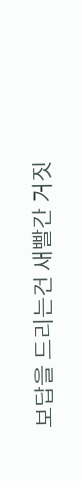보답을 드리는건 새빨간 거짓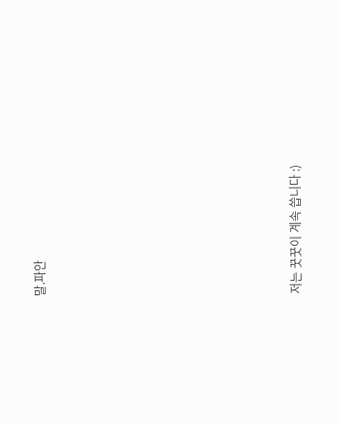말.파안









저는 꿋꿋이 계속 씁니다 :)